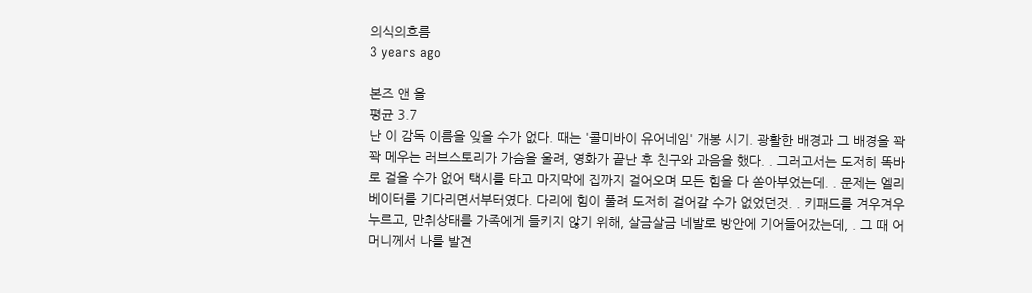의식의흐름
3 years ago

본즈 앤 올
평균 3.7
난 이 감독 이름을 잊을 수가 없다. 때는 '콜미바이 유어네임' 개봉 시기. 광활한 배경과 그 배경을 꽉꽉 메우는 러브스토리가 가슴을 울려, 영화가 끝난 후 친구와 과음을 했다. . 그러고서는 도저히 똑바로 걸을 수가 없어 택시를 타고 마지막에 집까지 걸어오며 모든 힘을 다 쏟아부었는데. . 문제는 엘리베이터를 기다리면서부터였다. 다리에 힘이 풀려 도저히 걸어갈 수가 없었던것. . 키패드를 겨우겨우 누르고, 만취상태를 가족에게 들키지 않기 위해, 살금살금 네발로 방안에 기어들어갔는데, . 그 때 어머니께서 나를 발견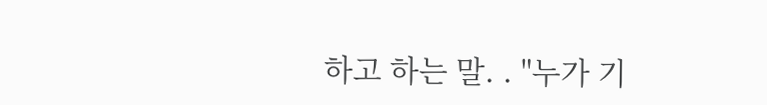하고 하는 말. . "누가 기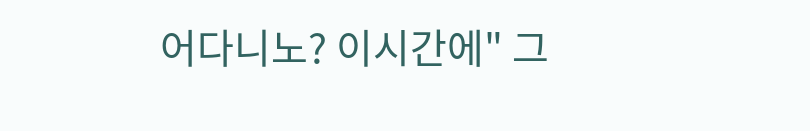어다니노? 이시간에" 그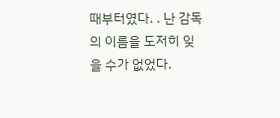때부터였다. . 난 감독의 이름을 도저히 잊을 수가 없었다.